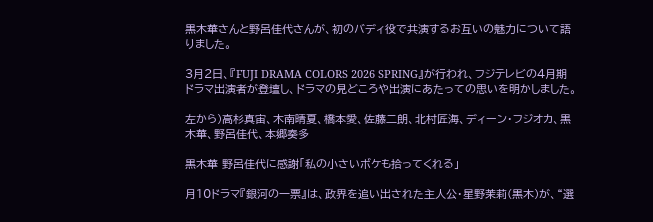黒木華さんと野呂佳代さんが、初のバディ役で共演するお互いの魅力について語りました。

3月2日、『FUJI DRAMA COLORS 2026 SPRING』が行われ、フジテレビの4月期ドラマ出演者が登壇し、ドラマの見どころや出演にあたっての思いを明かしました。

左から)高杉真宙、木南晴夏、橋本愛、佐藤二朗、北村匠海、ディーン・フジオカ、黒木華、野呂佳代、本郷奏多

黒木華 野呂佳代に感謝「私の小さいボケも拾ってくれる」

月10ドラマ『銀河の一票』は、政界を追い出された主人公・星野茉莉(黒木)が、“選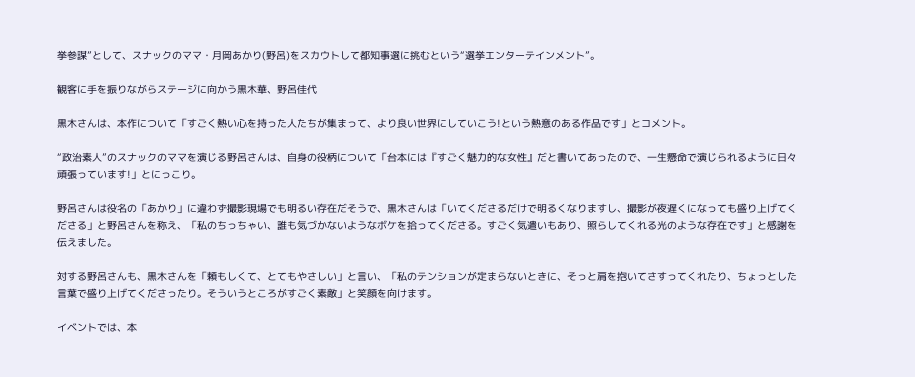挙参謀”として、スナックのママ・月岡あかり(野呂)をスカウトして都知事選に挑むという“選挙エンターテインメント”。

観客に手を振りながらステージに向かう黒木華、野呂佳代

黒木さんは、本作について「すごく熱い心を持った人たちが集まって、より良い世界にしていこう!という熱意のある作品です」とコメント。

“政治素人”のスナックのママを演じる野呂さんは、自身の役柄について「台本には『すごく魅力的な女性』だと書いてあったので、一生懸命で演じられるように日々頑張っています!」とにっこり。

野呂さんは役名の「あかり」に違わず撮影現場でも明るい存在だそうで、黒木さんは「いてくださるだけで明るくなりますし、撮影が夜遅くになっても盛り上げてくださる」と野呂さんを称え、「私のちっちゃい、誰も気づかないようなボケを拾ってくださる。すごく気遣いもあり、照らしてくれる光のような存在です」と感謝を伝えました。

対する野呂さんも、黒木さんを「頼もしくて、とてもやさしい」と言い、「私のテンションが定まらないときに、そっと肩を抱いてさすってくれたり、ちょっとした言葉で盛り上げてくださったり。そういうところがすごく素敵」と笑顔を向けます。

イベントでは、本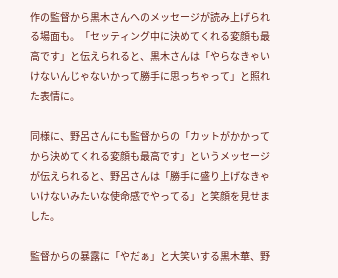作の監督から黒木さんへのメッセージが読み上げられる場面も。「セッティング中に決めてくれる変顔も最高です」と伝えられると、黒木さんは「やらなきゃいけないんじゃないかって勝手に思っちゃって」と照れた表情に。

同様に、野呂さんにも監督からの「カットがかかってから決めてくれる変顔も最高です」というメッセージが伝えられると、野呂さんは「勝手に盛り上げなきゃいけないみたいな使命感でやってる」と笑顔を見せました。

監督からの暴露に「やだぁ」と大笑いする黒木華、野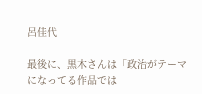呂佳代

最後に、黒木さんは「政治がテーマになってる作品では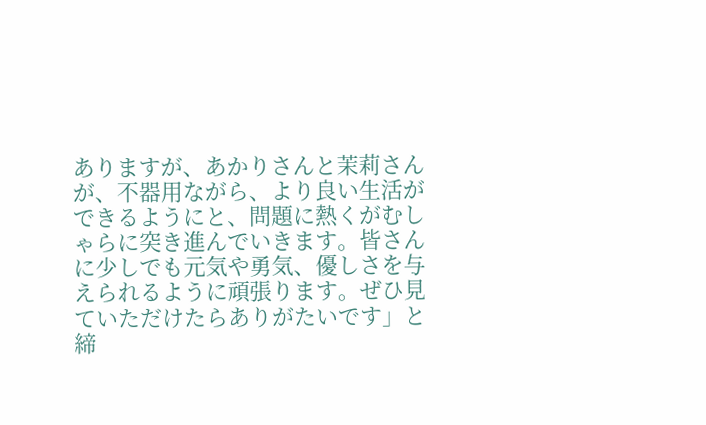ありますが、あかりさんと茉莉さんが、不器用ながら、より良い生活ができるようにと、問題に熱くがむしゃらに突き進んでいきます。皆さんに少しでも元気や勇気、優しさを与えられるように頑張ります。ぜひ見ていただけたらありがたいです」と締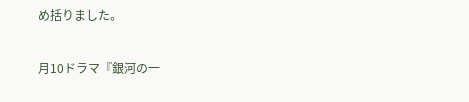め括りました。

月10ドラマ『銀河の一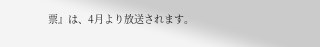票』は、4月より放送されます。